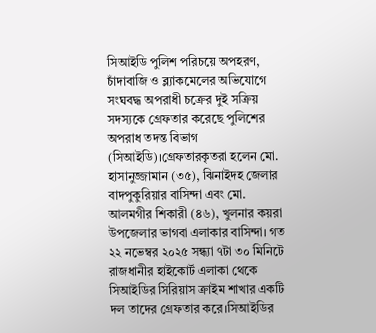সিআইডি পুলিশ পরিচয়ে অপহরণ, চাঁদাবাজি ও ব্ল্যাকমেলের অভিযোগে সংঘবদ্ধ অপরাধী চক্রের দুই সক্রিয় সদস্যকে গ্রেফতার করেছে পুলিশের অপরাধ তদন্ত বিভাগ (সিআইডি)।গ্রেফতারকৃতরা হলেন মো. হাসানুজ্জামান (৩৫), ঝিনাইদহ জেলার বাদপুকুরিয়ার বাসিন্দা এবং মো. আলমগীর শিকারী (৪৬), খুলনার কয়রা উপজেলার ভাগবা এলাকার বাসিন্দা। গত ২২ নভেম্বর ২০২৫ সন্ধ্যা ৭টা ৩০ মিনিটে রাজধানীর হাইকোর্ট এলাকা থেকে সিআইডির সিরিয়াস ক্রাইম শাখার একটি দল তাদের গ্রেফতার করে।সিআইডির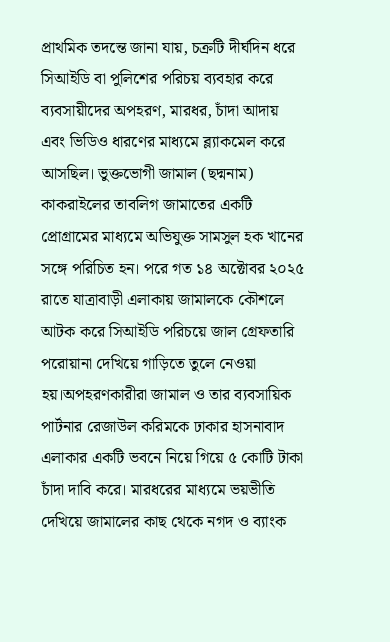প্রাথমিক তদন্তে জানা যায়, চক্রটি দীর্ঘদিন ধরে সিআইডি বা পুলিশের পরিচয় ব্যবহার করে ব্যবসায়ীদের অপহরণ, মারধর, চাঁদা আদায় এবং ভিডিও ধারণের মাধ্যমে ব্ল্যাকমেল করে আসছিল। ভুক্তভোগী জামাল (ছদ্মনাম) কাকরাইলের তাবলিগ জামাতের একটি প্রোগ্রামের মাধ্যমে অভিযুক্ত সামসুল হক খানের সঙ্গে পরিচিত হন। পরে গত ১৪ অক্টোবর ২০২৫ রাতে যাত্রাবাড়ী এলাকায় জামালকে কৌশলে আটক করে সিআইডি পরিচয়ে জাল গ্রেফতারি পরোয়ানা দেখিয়ে গাড়িতে তুলে নেওয়া হয়।অপহরণকারীরা জামাল ও তার ব্যবসায়িক পার্টনার রেজাউল করিমকে ঢাকার হাসনাবাদ এলাকার একটি ভবনে নিয়ে গিয়ে ৫ কোটি টাকা চাঁদা দাবি করে। মারধরের মাধ্যমে ভয়ভীতি দেখিয়ে জামালের কাছ থেকে নগদ ও ব্যাংক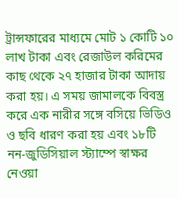ট্রান্সফারের মাধ্যমে মোট ১ কোটি ১০ লাখ টাকা এবং রেজাউল করিমের কাছ থেকে ২৭ হাজার টাকা আদায় করা হয়। এ সময় জামালকে বিবস্ত্র করে এক নারীর সঙ্গে বসিয়ে ভিডিও ও ছবি ধারণ করা হয় এবং ১৮টি নন-জুডিসিয়াল স্ট্যাম্পে স্বাক্ষর নেওয়া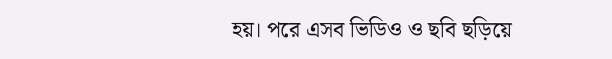হয়। পরে এসব ভিডিও ও ছবি ছড়িয়ে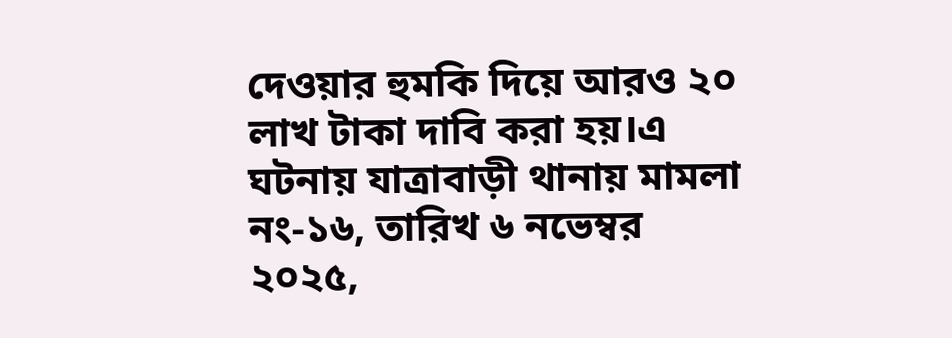দেওয়ার হুমকি দিয়ে আরও ২০ লাখ টাকা দাবি করা হয়।এ ঘটনায় যাত্রাবাড়ী থানায় মামলা নং-১৬, তারিখ ৬ নভেম্বর ২০২৫,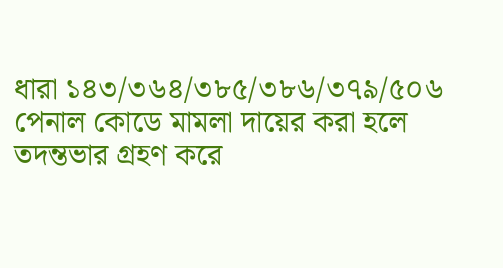ধারা ১৪৩/৩৬৪/৩৮৫/৩৮৬/৩৭৯/৫০৬ পেনাল কোডে মামলা দায়ের করা হলে তদন্তভার গ্রহণ করে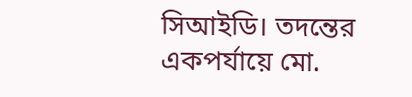সিআইডি। তদন্তের একপর্যায়ে মো.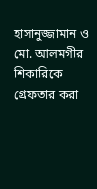হাসানুজ্জামান ও মো. আলমগীর শিকারিকে গ্রেফতার করা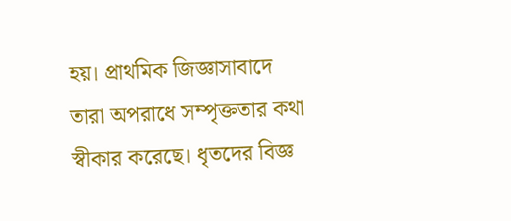হয়। প্রাথমিক জিজ্ঞাসাবাদে তারা অপরাধে সম্পৃক্ততার কথা স্বীকার করেছে। ধৃতদের বিজ্ঞ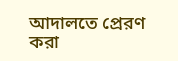আদালতে প্রেরণ করা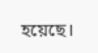হয়েছে।